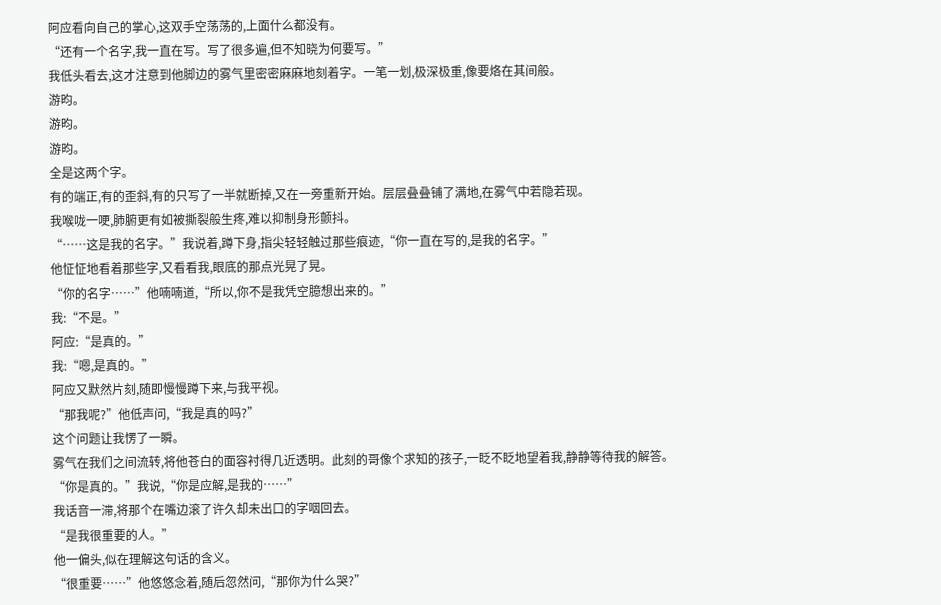阿应看向自己的掌心,这双手空荡荡的,上面什么都没有。
“还有一个名字,我一直在写。写了很多遍,但不知晓为何要写。”
我低头看去,这才注意到他脚边的雾气里密密麻麻地刻着字。一笔一划,极深极重,像要烙在其间般。
游昀。
游昀。
游昀。
全是这两个字。
有的端正,有的歪斜,有的只写了一半就断掉,又在一旁重新开始。层层叠叠铺了满地,在雾气中若隐若现。
我喉咙一哽,肺腑更有如被撕裂般生疼,难以抑制身形颤抖。
“……这是我的名字。”我说着,蹲下身,指尖轻轻触过那些痕迹,“你一直在写的,是我的名字。”
他怔怔地看着那些字,又看看我,眼底的那点光晃了晃。
“你的名字……”他喃喃道,“所以,你不是我凭空臆想出来的。”
我:“不是。”
阿应:“是真的。”
我:“嗯,是真的。”
阿应又默然片刻,随即慢慢蹲下来,与我平视。
“那我呢?”他低声问,“我是真的吗?”
这个问题让我愣了一瞬。
雾气在我们之间流转,将他苍白的面容衬得几近透明。此刻的哥像个求知的孩子,一眨不眨地望着我,静静等待我的解答。
“你是真的。”我说,“你是应解,是我的……”
我话音一滞,将那个在嘴边滚了许久却未出口的字咽回去。
“是我很重要的人。”
他一偏头,似在理解这句话的含义。
“很重要……”他悠悠念着,随后忽然问,“那你为什么哭?”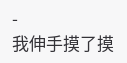-
我伸手摸了摸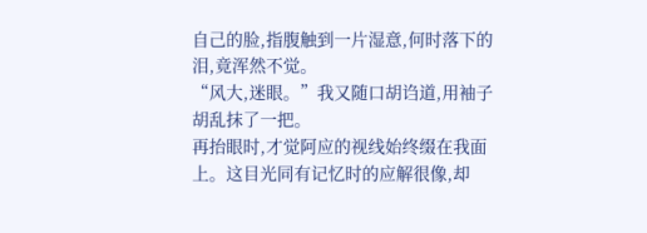自己的脸,指腹触到一片湿意,何时落下的泪,竟浑然不觉。
“风大,迷眼。”我又随口胡诌道,用袖子胡乱抹了一把。
再抬眼时,才觉阿应的视线始终缀在我面上。这目光同有记忆时的应解很像,却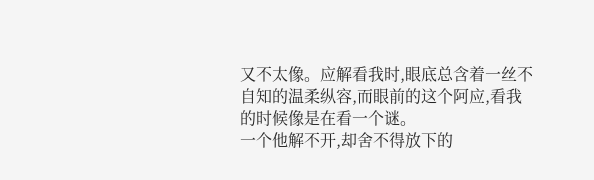又不太像。应解看我时,眼底总含着一丝不自知的温柔纵容,而眼前的这个阿应,看我的时候像是在看一个谜。
一个他解不开,却舍不得放下的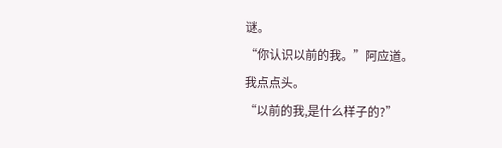谜。
“你认识以前的我。”阿应道。
我点点头。
“以前的我,是什么样子的?”